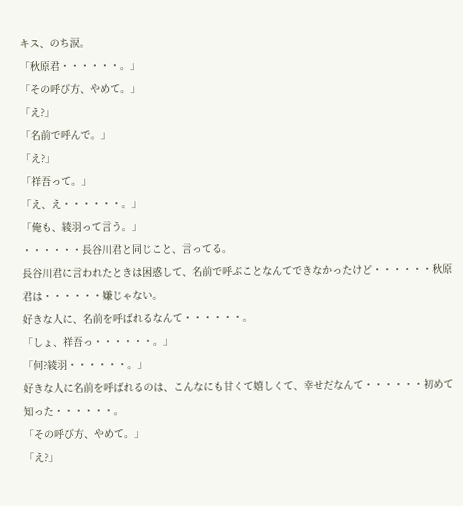キス、のち涙。
「秋原君・・・・・・。」
「その呼び方、やめて。」
「え?」
「名前で呼んで。」
「え?」
「祥吾って。」
「え、え・・・・・・。」
「俺も、綾羽って言う。」
・・・・・・長谷川君と同じこと、言ってる。
長谷川君に言われたときは困惑して、名前で呼ぶことなんてできなかったけど・・・・・・秋原君は・・・・・・嫌じゃない。
好きな人に、名前を呼ばれるなんて・・・・・・。
「しょ、祥吾っ・・・・・・。」
「何?綾羽・・・・・・。」
好きな人に名前を呼ばれるのは、こんなにも甘くて嬉しくて、幸せだなんて・・・・・・初めて知った・・・・・・。
「その呼び方、やめて。」
「え?」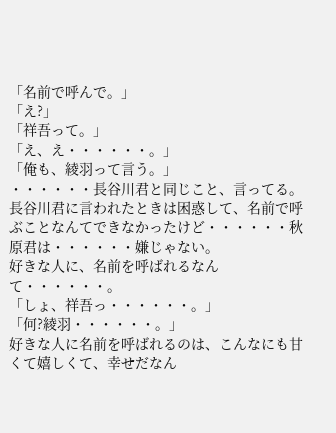「名前で呼んで。」
「え?」
「祥吾って。」
「え、え・・・・・・。」
「俺も、綾羽って言う。」
・・・・・・長谷川君と同じこと、言ってる。
長谷川君に言われたときは困惑して、名前で呼ぶことなんてできなかったけど・・・・・・秋原君は・・・・・・嫌じゃない。
好きな人に、名前を呼ばれるなんて・・・・・・。
「しょ、祥吾っ・・・・・・。」
「何?綾羽・・・・・・。」
好きな人に名前を呼ばれるのは、こんなにも甘くて嬉しくて、幸せだなん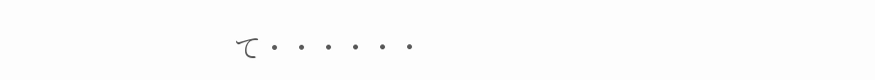て・・・・・・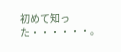初めて知った・・・・・・。